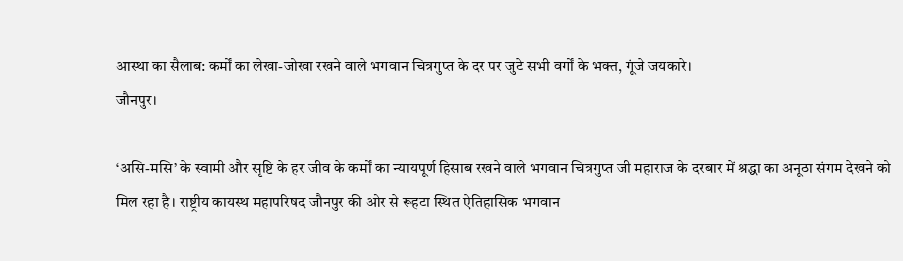आस्था का सैलाब: कर्मों का लेखा-जोखा रखने वाले भगवान चित्रगुप्त के दर पर जुटे सभी वर्गों के भक्त, गूंजे जयकारे।
जौनपुर।

‘असि-मसि’ के स्वामी और सृष्टि के हर जीव के कर्मों का न्यायपूर्ण हिसाब रखने वाले भगवान चित्रगुप्त जी महाराज के दरबार में श्रद्धा का अनूठा संगम देखने को मिल रहा है। राष्ट्रीय कायस्थ महापरिषद जौनपुर की ओर से रूहटा स्थित ऐतिहासिक भगवान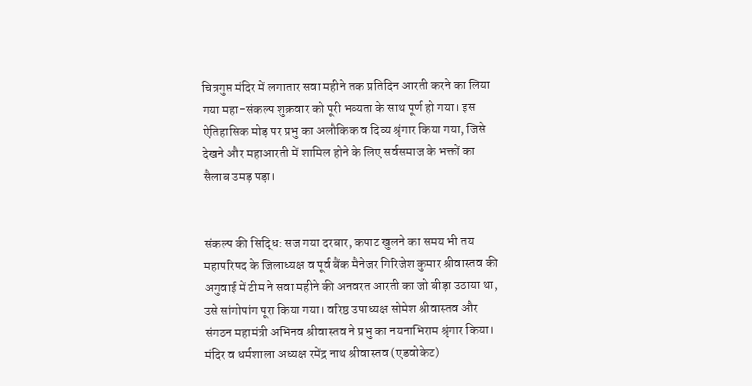चित्रगुप्त मंदिर में लगातार सवा महीने तक प्रतिदिन आरती करने का लिया गया महा-संकल्प शुक्रवार को पूरी भव्यता के साथ पूर्ण हो गया। इस ऐतिहासिक मोड़ पर प्रभु का अलौकिक व दिव्य श्रृंगार किया गया, जिसे देखने और महाआरती में शामिल होने के लिए सर्वसमाज के भक्तों का सैलाब उमड़ पड़ा।


संकल्प की सिद्धि: सज गया दरबार, कपाट खुलने का समय भी तय
महापरिषद के जिलाध्यक्ष व पूर्व बैंक मैनेजर गिरिजेश कुमार श्रीवास्तव की अगुवाई में टीम ने सवा महीने की अनवरत आरती का जो बीड़ा उठाया था, उसे सांगोपांग पूरा किया गया। वरिष्ठ उपाध्यक्ष सोमेश श्रीवास्तव और संगठन महामंत्री अभिनव श्रीवास्तव ने प्रभु का नयनाभिराम श्रृंगार किया। मंदिर व धर्मशाला अध्यक्ष रमेंद्र नाथ श्रीवास्तव (एडवोकेट)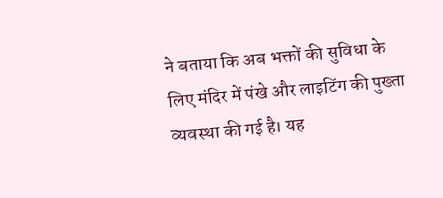ने बताया कि अब भक्तों की सुविधा के लिए मंदिर में पंखे और लाइटिंग की पुख्ता व्यवस्था की गई है। यह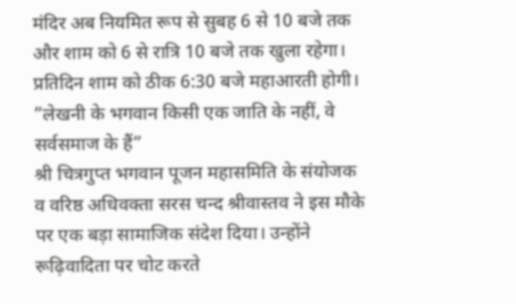मंदिर अब नियमित रूप से सुबह 6 से 10 बजे तक और शाम को 6 से रात्रि 10 बजे तक खुला रहेगा। प्रतिदिन शाम को ठीक 6:30 बजे महाआरती होगी।
”लेखनी के भगवान किसी एक जाति के नहीं, वे सर्वसमाज के हैं”
श्री चित्रगुप्त भगवान पूजन महासमिति के संयोजक व वरिष्ठ अधिवक्ता सरस चन्द श्रीवास्तव ने इस मौके पर एक बड़ा सामाजिक संदेश दिया। उन्होंने रूढ़िवादिता पर चोट करते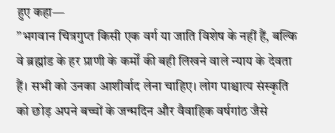हुए कहा—
”भगवान चित्रगुप्त किसी एक वर्ग या जाति विशेष के नहीं हैं, बल्कि वे ब्रह्मांड के हर प्राणी के कर्मों की बही लिखने वाले न्याय के देवता हैं। सभी को उनका आशीर्वाद लेना चाहिए। लोग पाश्चात्य संस्कृति को छोड़ अपने बच्चों के जन्मदिन और वैवाहिक वर्षगांठ जैसे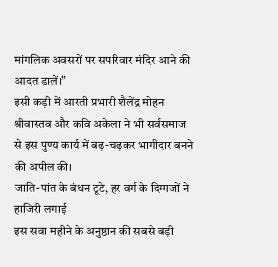मांगलिक अवसरों पर सपरिवार मंदिर आने की आदत डालें।”
इसी कड़ी में आरती प्रभारी शैलेंद्र मोहन श्रीवास्तव और कवि अकेला ने भी सर्वसमाज से इस पुण्य कार्य में बढ़-चढ़कर भागीदार बनने की अपील की।
जाति-पांत के बंधन टूटे, हर वर्ग के दिग्गजों ने हाजिरी लगाई
इस सवा महीने के अनुष्ठान की सबसे बड़ी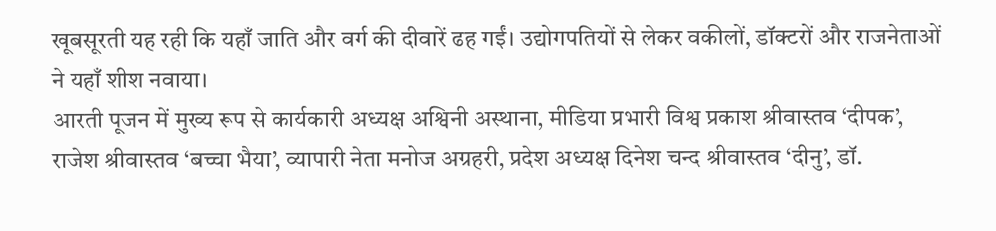खूबसूरती यह रही कि यहाँ जाति और वर्ग की दीवारें ढह गईं। उद्योगपतियों से लेकर वकीलों, डॉक्टरों और राजनेताओं ने यहाँ शीश नवाया।
आरती पूजन में मुख्य रूप से कार्यकारी अध्यक्ष अश्विनी अस्थाना, मीडिया प्रभारी विश्व प्रकाश श्रीवास्तव ‘दीपक’, राजेश श्रीवास्तव ‘बच्चा भैया’, व्यापारी नेता मनोज अग्रहरी, प्रदेश अध्यक्ष दिनेश चन्द श्रीवास्तव ‘दीनु’, डॉ.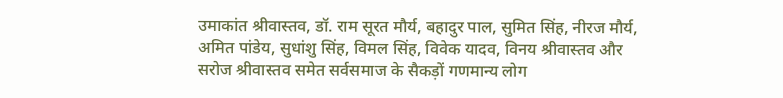उमाकांत श्रीवास्तव, डॉ. राम सूरत मौर्य, बहादुर पाल, सुमित सिंह, नीरज मौर्य, अमित पांडेय, सुधांशु सिंह, विमल सिंह, विवेक यादव, विनय श्रीवास्तव और सरोज श्रीवास्तव समेत सर्वसमाज के सैकड़ों गणमान्य लोग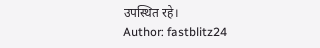उपस्थित रहे।
Author: fastblitz24